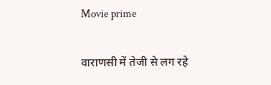Movie prime

वाराणसी में तेजी से लग रहे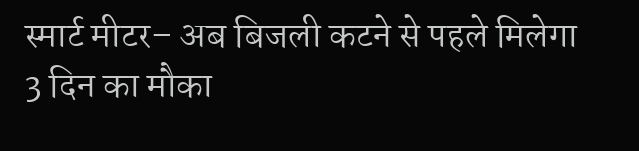स्मार्ट मीटर– अब बिजली कटने से पहले मिलेगा 3 दिन का मौका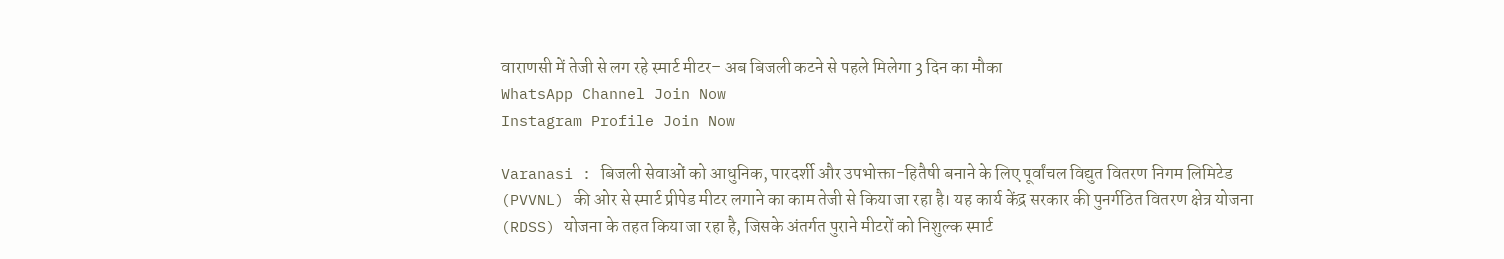वाराणसी में तेजी से लग रहे स्मार्ट मीटर– अब बिजली कटने से पहले मिलेगा 3 दिन का मौका
WhatsApp Channel Join Now
Instagram Profile Join Now

Varanasi : बिजली सेवाओं को आधुनिक, पारदर्शी और उपभोक्ता-हितैषी बनाने के लिए पूर्वांचल विद्युत वितरण निगम लिमिटेड (PVVNL) की ओर से स्मार्ट प्रीपेड मीटर लगाने का काम तेजी से किया जा रहा है। यह कार्य केंद्र सरकार की पुनर्गठित वितरण क्षेत्र योजना (RDSS) योजना के तहत किया जा रहा है, जिसके अंतर्गत पुराने मीटरों को निशुल्क स्मार्ट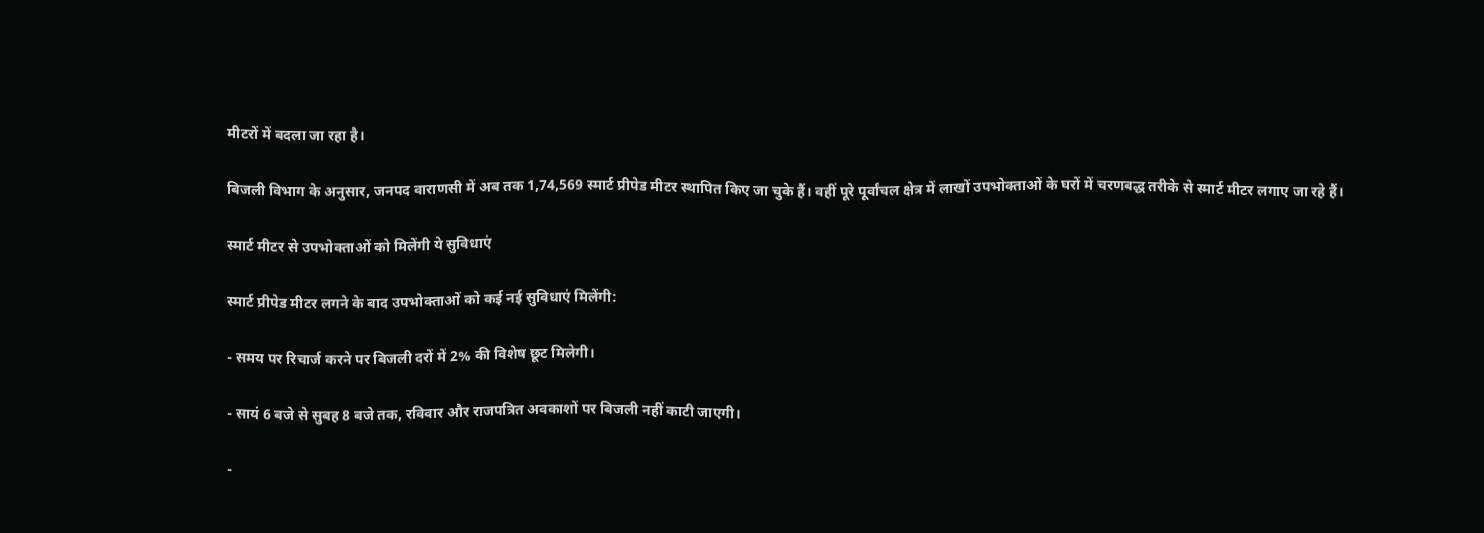मीटरों में बदला जा रहा है।

बिजली विभाग के अनुसार, जनपद वाराणसी में अब तक 1,74,569 स्मार्ट प्रीपेड मीटर स्थापित किए जा चुके हैं। वहीं पूरे पूर्वांचल क्षेत्र में लाखों उपभोक्ताओं के घरों में चरणबद्ध तरीके से स्मार्ट मीटर लगाए जा रहे हैं।

स्मार्ट मीटर से उपभोक्ताओं को मिलेंगी ये सुविधाएं

स्मार्ट प्रीपेड मीटर लगने के बाद उपभोक्ताओं को कई नई सुविधाएं मिलेंगी:

- समय पर रिचार्ज करने पर बिजली दरों में 2% की विशेष छूट मिलेगी।

- सायं 6 बजे से सुबह 8 बजे तक, रविवार और राजपत्रित अवकाशों पर बिजली नहीं काटी जाएगी।

-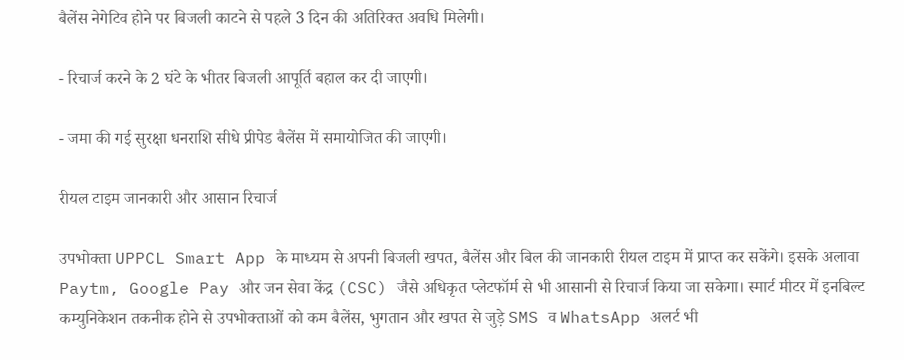बैलेंस नेगेटिव होने पर बिजली काटने से पहले 3 दिन की अतिरिक्त अवधि मिलेगी।

- रिचार्ज करने के 2 घंटे के भीतर बिजली आपूर्ति बहाल कर दी जाएगी।

- जमा की गई सुरक्षा धनराशि सीधे प्रीपेड बैलेंस में समायोजित की जाएगी।

रीयल टाइम जानकारी और आसान रिचार्ज

उपभोक्ता UPPCL Smart App के माध्यम से अपनी बिजली खपत, बैलेंस और बिल की जानकारी रीयल टाइम में प्राप्त कर सकेंगे। इसके अलावा Paytm, Google Pay और जन सेवा केंद्र (CSC) जैसे अधिकृत प्लेटफॉर्म से भी आसानी से रिचार्ज किया जा सकेगा। स्मार्ट मीटर में इनबिल्ट कम्युनिकेशन तकनीक होने से उपभोक्ताओं को कम बैलेंस, भुगतान और खपत से जुड़े SMS व WhatsApp अलर्ट भी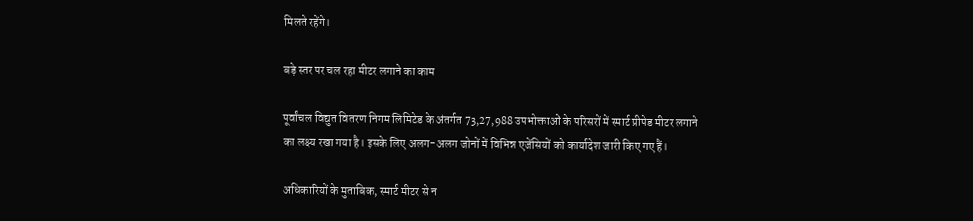मिलते रहेंगे।

बड़े स्तर पर चल रहा मीटर लगाने का काम

पूर्वांचल विद्युत वितरण निगम लिमिटेड के अंतर्गत 73,27,988 उपभोक्ताओं के परिसरों में स्मार्ट प्रीपेड मीटर लगाने का लक्ष्य रखा गया है। इसके लिए अलग-अलग जोनों में विभिन्न एजेंसियों को कार्यादेश जारी किए गए हैं।

अधिकारियों के मुताबिक, स्मार्ट मीटर से न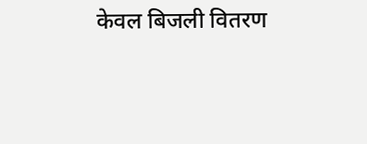केवल बिजली वितरण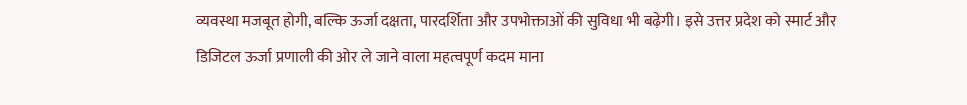व्यवस्था मजबूत होगी, बल्कि ऊर्जा दक्षता, पारदर्शिता और उपभोक्ताओं की सुविधा भी बढ़ेगी। इसे उत्तर प्रदेश को स्मार्ट और डिजिटल ऊर्जा प्रणाली की ओर ले जाने वाला महत्वपूर्ण कदम माना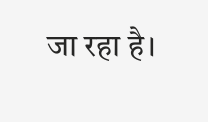जा रहा है।